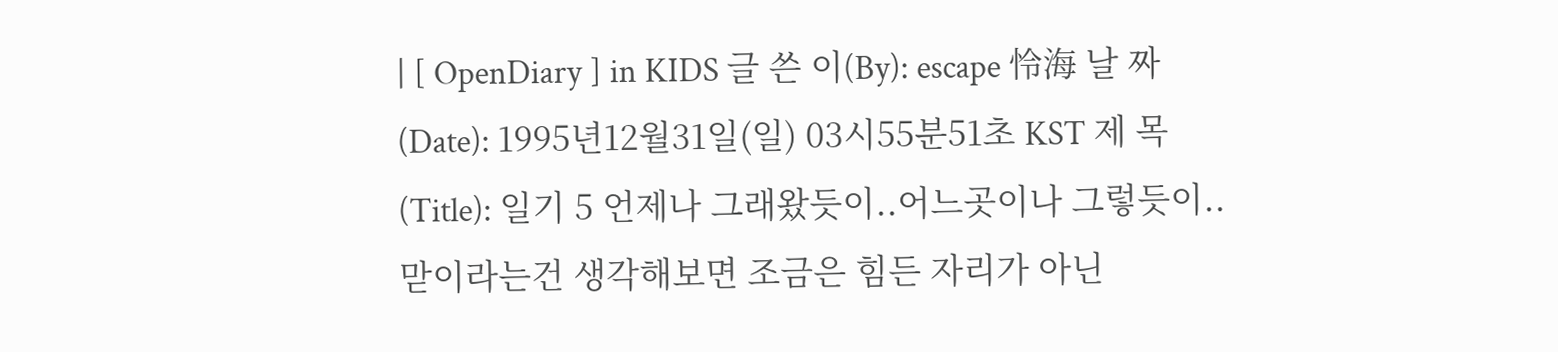| [ OpenDiary ] in KIDS 글 쓴 이(By): escape 怜海 날 짜 (Date): 1995년12월31일(일) 03시55분51초 KST 제 목(Title): 일기 5 언제나 그래왔듯이..어느곳이나 그렇듯이..맏이라는건 생각해보면 조금은 힘든 자리가 아닌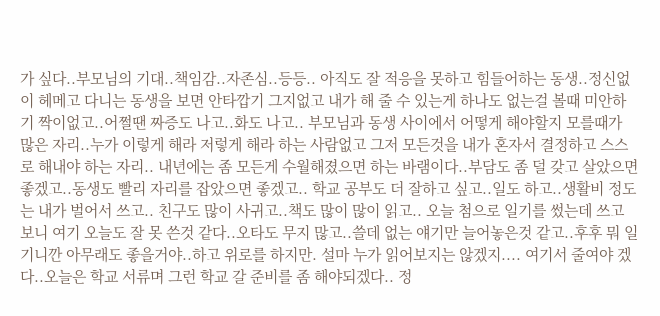가 싶다..부모님의 기대..책임감..자존심..등등.. 아직도 잘 적응을 못하고 힘들어하는 동생..정신없이 헤메고 다니는 동생을 보면 안타깝기 그지없고 내가 해 줄 수 있는게 하나도 없는걸 볼때 미안하기 짝이없고..어쩔땐 짜증도 나고..화도 나고.. 부모님과 동생 사이에서 어떻게 해야할지 모를때가 많은 자리..누가 이렇게 해라 저렇게 해라 하는 사람없고 그저 모든것을 내가 혼자서 결정하고 스스로 해내야 하는 자리.. 내년에는 좀 모든게 수월해졌으면 하는 바램이다..부담도 좀 덜 갖고 살았으면 좋겠고..동생도 빨리 자리를 잡았으면 좋겠고.. 학교 공부도 더 잘하고 싶고..일도 하고..생활비 정도는 내가 벌어서 쓰고.. 친구도 많이 사귀고..책도 많이 많이 읽고.. 오늘 첨으로 일기를 썼는데 쓰고 보니 여기 오늘도 잘 못 쓴것 같다..오타도 무지 많고..쓸데 없는 얘기만 늘어놓은것 같고..후후 뭐 일기니깐 아무래도 좋을거야..하고 위로를 하지만. 설마 누가 읽어보지는 않겠지.... 여기서 줄여야 겠다..오늘은 학교 서류며 그런 학교 갈 준비를 좀 해야되겠다.. 정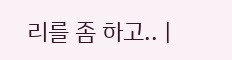리를 좀 하고.. |